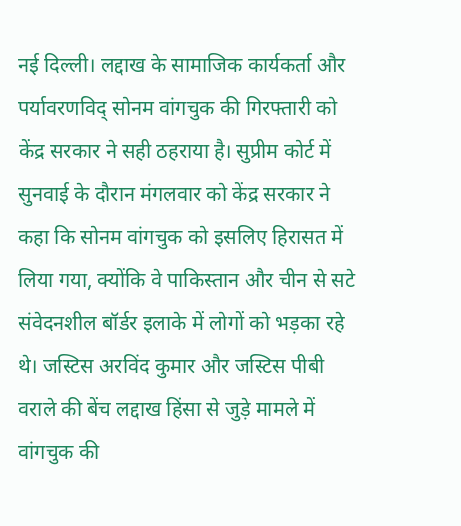नई दिल्ली। लद्दाख के सामाजिक कार्यकर्ता और पर्यावरणविद् सोनम वांगचुक की गिरफ्तारी को केंद्र सरकार ने सही ठहराया है। सुप्रीम कोर्ट में सुनवाई के दौरान मंगलवार को केंद्र सरकार ने कहा कि सोनम वांगचुक को इसलिए हिरासत में लिया गया, क्योंकि वे पाकिस्तान और चीन से सटे संवेदनशील बॉर्डर इलाके में लोगों को भड़का रहे थे। जस्टिस अरविंद कुमार और जस्टिस पीबी वराले की बेंच लद्दाख हिंसा से जुड़े मामले में वांगचुक की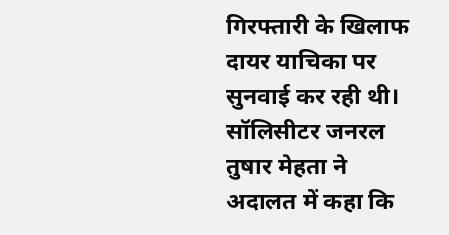गिरफ्तारी के खिलाफ दायर याचिका पर सुनवाई कर रही थी।
सॉलिसीटर जनरल तुषार मेहता ने अदालत में कहा कि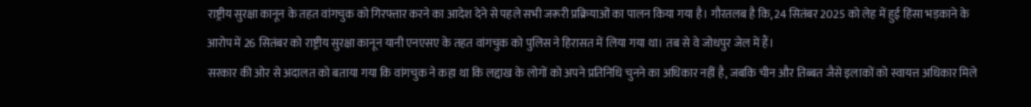राष्ट्रीय सुरक्षा कानून के तहत वांगचुक को गिरफ्तार करने का आदेश देने से पहले सभी जरूरी प्रक्रियाओं का पालन किया गया है। गौरतलब है कि, 24 सितंबर 2025 को लेह में हुई हिंसा भड़काने के आरोप में 26 सितंबर को राष्ट्रीय सुरक्षा कानून यानी एनएसए के तहत वांगचुक को पुलिस ने हिरासत में लिया गया था। तब से वे जोधपुर जेल में हैं।
सरकार की ओर से अदालत को बताया गया कि वांगचुक ने कहा था कि लद्दाख के लोगों को अपने प्रतिनिधि चुनने का अधिकार नहीं है, जबकि चीन और तिब्बत जैसे इलाकों को स्वायत्त अधिकार मिले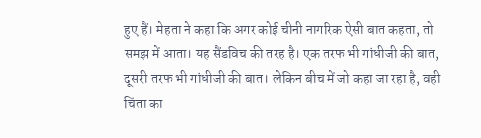हुए हैं। मेहता ने कहा कि अगर कोई चीनी नागरिक ऐसी बात कहता, तो समझ में आता। यह सैंडविच की तरह है। एक तरफ भी गांधीजी की बात, दूसरी तरफ भी गांधीजी की बात। लेकिन बीच में जो कहा जा रहा है, वही चिंता का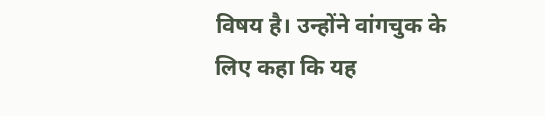विषय है। उन्होंने वांगचुक के लिए कहा कि यह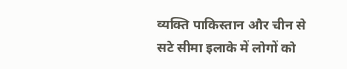व्यक्ति पाकिस्तान और चीन से सटे सीमा इलाके में लोगों को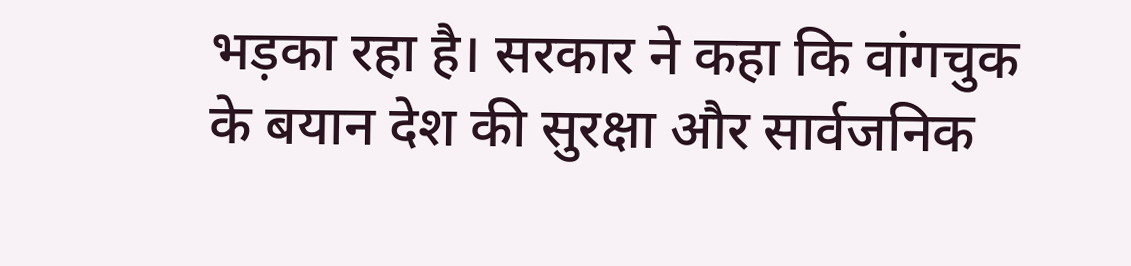भड़का रहा है। सरकार ने कहा कि वांगचुक के बयान देश की सुरक्षा और सार्वजनिक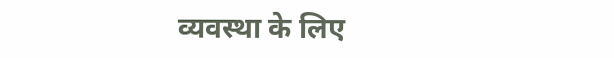व्यवस्था के लिए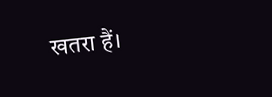खतरा हैं।